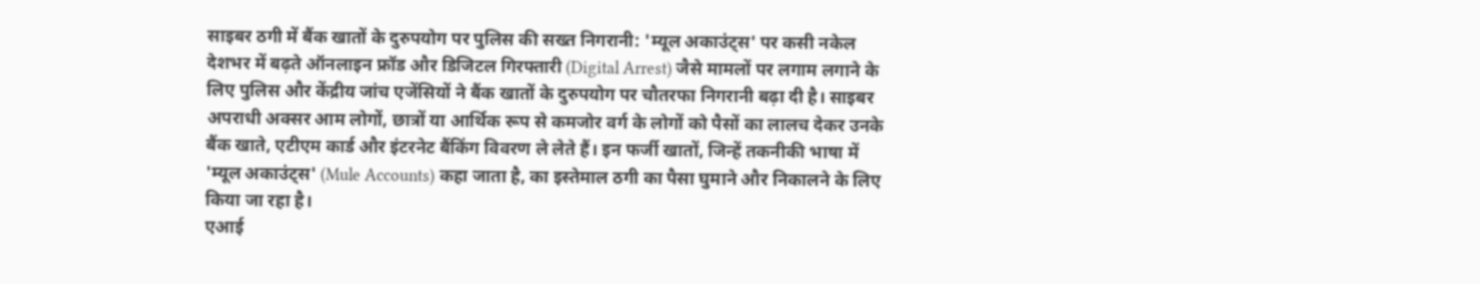साइबर ठगी में बैंक खातों के दुरुपयोग पर पुलिस की सख्त निगरानी: 'म्यूल अकाउंट्स' पर कसी नकेल
देशभर में बढ़ते ऑनलाइन फ्रॉड और डिजिटल गिरफ्तारी (Digital Arrest) जैसे मामलों पर लगाम लगाने के लिए पुलिस और केंद्रीय जांच एजेंसियों ने बैंक खातों के दुरुपयोग पर चौतरफा निगरानी बढ़ा दी है। साइबर अपराधी अक्सर आम लोगों, छात्रों या आर्थिक रूप से कमजोर वर्ग के लोगों को पैसों का लालच देकर उनके बैंक खाते, एटीएम कार्ड और इंटरनेट बैंकिंग विवरण ले लेते हैं। इन फर्जी खातों, जिन्हें तकनीकी भाषा में 'म्यूल अकाउंट्स' (Mule Accounts) कहा जाता है, का इस्तेमाल ठगी का पैसा घुमाने और निकालने के लिए किया जा रहा है।
एआई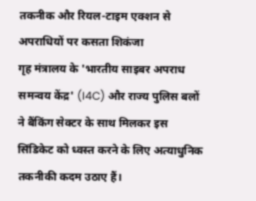तकनीक और रियल-टाइम एक्शन से अपराधियों पर कसता शिकंजा
गृह मंत्रालय के 'भारतीय साइबर अपराध समन्वय केंद्र' (I4C) और राज्य पुलिस बलों ने बैंकिंग सेक्टर के साथ मिलकर इस सिंडिकेट को ध्वस्त करने के लिए अत्याधुनिक तकनीकी कदम उठाए हैं।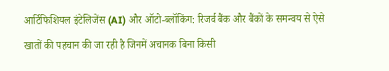आर्टिफिशियल इंटेलिजेंस (AI) और ऑटो-ब्लॉकिंग: रिजर्व बैंक और बैंकों के समन्वय से ऐसे खातों की पहचान की जा रही है जिनमें अचानक बिना किसी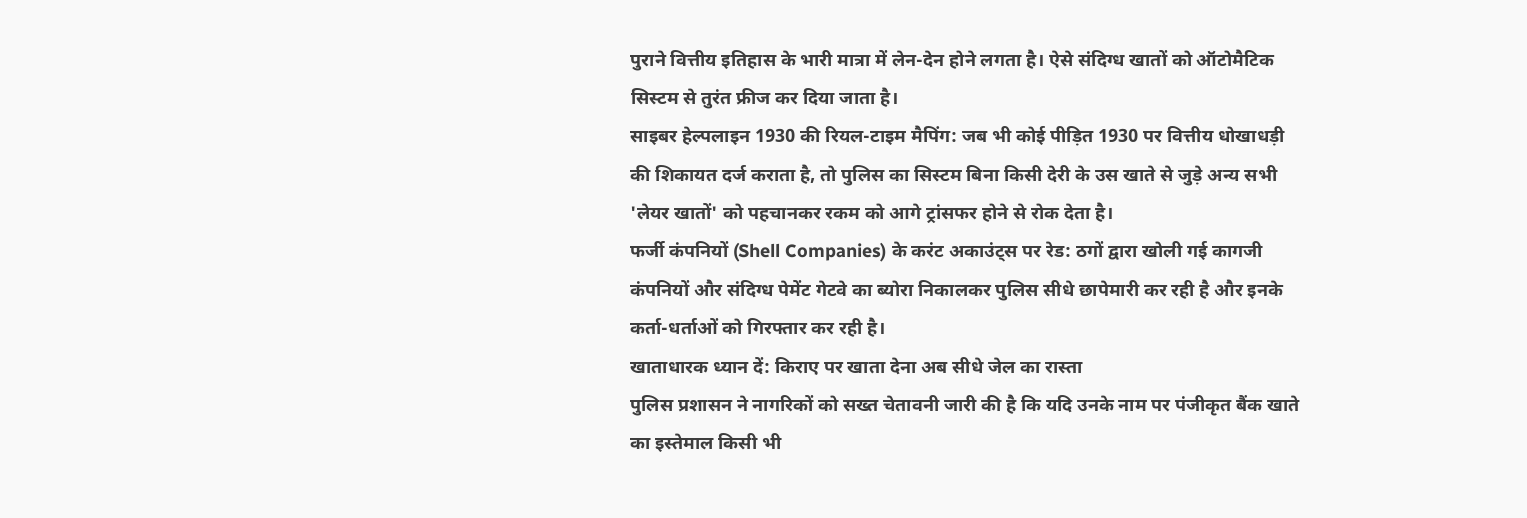पुराने वित्तीय इतिहास के भारी मात्रा में लेन-देन होने लगता है। ऐसे संदिग्ध खातों को ऑटोमैटिक सिस्टम से तुरंत फ्रीज कर दिया जाता है।
साइबर हेल्पलाइन 1930 की रियल-टाइम मैपिंग: जब भी कोई पीड़ित 1930 पर वित्तीय धोखाधड़ी की शिकायत दर्ज कराता है, तो पुलिस का सिस्टम बिना किसी देरी के उस खाते से जुड़े अन्य सभी 'लेयर खातों' को पहचानकर रकम को आगे ट्रांसफर होने से रोक देता है।
फर्जी कंपनियों (Shell Companies) के करंट अकाउंट्स पर रेड: ठगों द्वारा खोली गई कागजी कंपनियों और संदिग्ध पेमेंट गेटवे का ब्योरा निकालकर पुलिस सीधे छापेमारी कर रही है और इनके कर्ता-धर्ताओं को गिरफ्तार कर रही है।
खाताधारक ध्यान दें: किराए पर खाता देना अब सीधे जेल का रास्ता
पुलिस प्रशासन ने नागरिकों को सख्त चेतावनी जारी की है कि यदि उनके नाम पर पंजीकृत बैंक खाते का इस्तेमाल किसी भी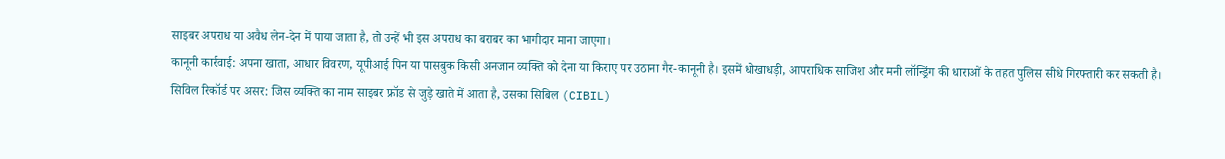साइबर अपराध या अवैध लेन-देन में पाया जाता है, तो उन्हें भी इस अपराध का बराबर का भागीदार माना जाएगा।
कानूनी कार्रवाई: अपना खाता, आधार विवरण, यूपीआई पिन या पासबुक किसी अनजान व्यक्ति को देना या किराए पर उठाना गैर-कानूनी है। इसमें धोखाधड़ी, आपराधिक साजिश और मनी लॉन्ड्रिंग की धाराओं के तहत पुलिस सीधे गिरफ्तारी कर सकती है।
सिविल रिकॉर्ड पर असर: जिस व्यक्ति का नाम साइबर फ्रॉड से जुड़े खाते में आता है, उसका सिबिल (CIBIL)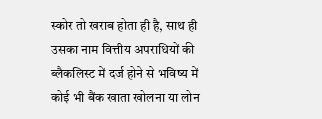स्कोर तो खराब होता ही है, साथ ही उसका नाम वित्तीय अपराधियों की ब्लैकलिस्ट में दर्ज होने से भविष्य में कोई भी बैंक खाता खोलना या लोन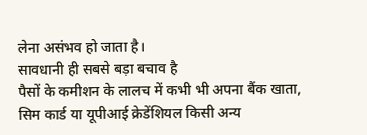लेना असंभव हो जाता है।
सावधानी ही सबसे बड़ा बचाव है
पैसों के कमीशन के लालच में कभी भी अपना बैंक खाता, सिम कार्ड या यूपीआई क्रेडेंशियल किसी अन्य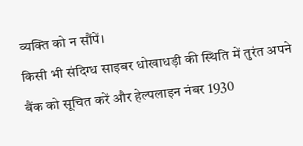व्यक्ति को न सौंपें।
किसी भी संदिग्ध साइबर धोखाधड़ी की स्थिति में तुरंत अपने बैंक को सूचित करें और हेल्पलाइन नंबर 1930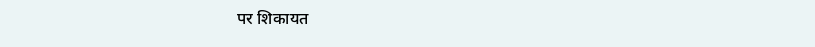पर शिकायत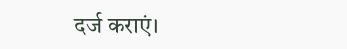दर्ज कराएं।